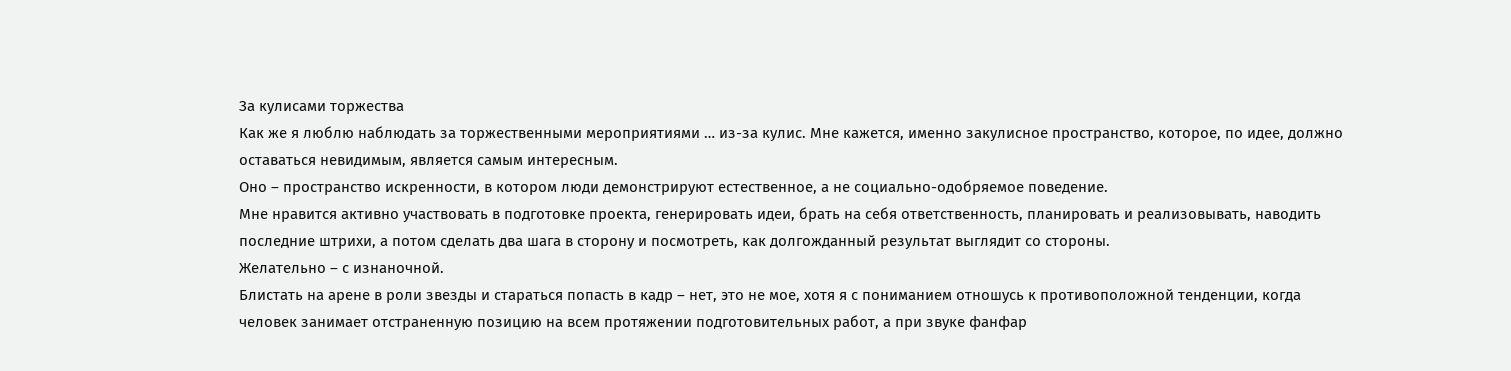За кулисами торжества
Как же я люблю наблюдать за торжественными мероприятиями … из-за кулис. Мне кажется, именно закулисное пространство, которое, по идее, должно оставаться невидимым, является самым интересным.
Оно – пространство искренности, в котором люди демонстрируют естественное, а не социально-одобряемое поведение.
Мне нравится активно участвовать в подготовке проекта, генерировать идеи, брать на себя ответственность, планировать и реализовывать, наводить последние штрихи, а потом сделать два шага в сторону и посмотреть, как долгожданный результат выглядит со стороны.
Желательно – с изнаночной.
Блистать на арене в роли звезды и стараться попасть в кадр – нет, это не мое, хотя я с пониманием отношусь к противоположной тенденции, когда человек занимает отстраненную позицию на всем протяжении подготовительных работ, а при звуке фанфар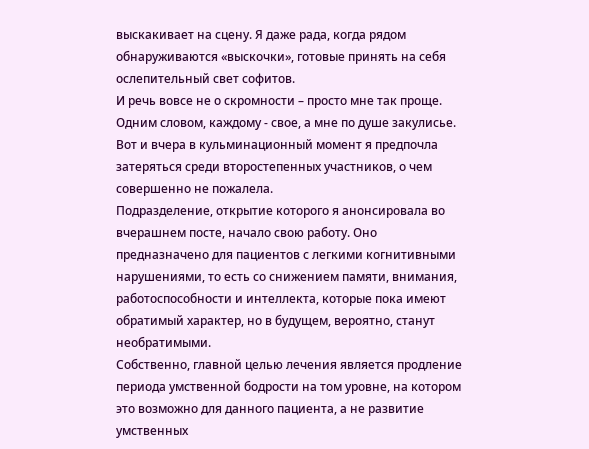выскакивает на сцену. Я даже рада, когда рядом обнаруживаются «выскочки», готовые принять на себя ослепительный свет софитов.
И речь вовсе не о скромности – просто мне так проще.
Одним словом, каждому - свое, а мне по душе закулисье.
Вот и вчера в кульминационный момент я предпочла затеряться среди второстепенных участников, о чем совершенно не пожалела.
Подразделение, открытие которого я анонсировала во вчерашнем посте, начало свою работу. Оно предназначено для пациентов с легкими когнитивными нарушениями, то есть со снижением памяти, внимания, работоспособности и интеллекта, которые пока имеют обратимый характер, но в будущем, вероятно, станут необратимыми.
Собственно, главной целью лечения является продление периода умственной бодрости на том уровне, на котором это возможно для данного пациента, а не развитие умственных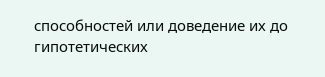способностей или доведение их до гипотетических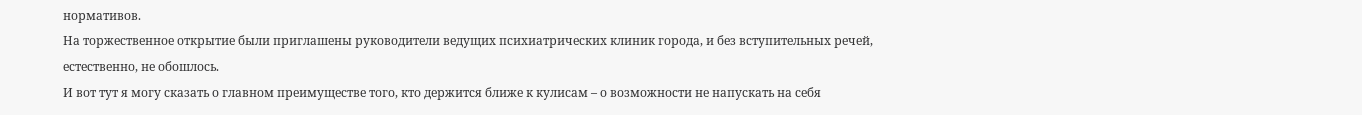нормативов.
На торжественное открытие были приглашены руководители ведущих психиатрических клиник города, и без вступительных речей, естественно, не обошлось.
И вот тут я могу сказать о главном преимуществе того, кто держится ближе к кулисам – о возможности не напускать на себя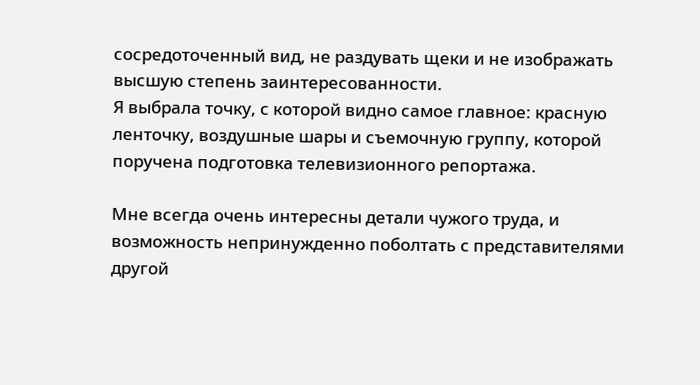сосредоточенный вид, не раздувать щеки и не изображать высшую степень заинтересованности.
Я выбрала точку, с которой видно самое главное: красную ленточку, воздушные шары и съемочную группу, которой поручена подготовка телевизионного репортажа.

Мне всегда очень интересны детали чужого труда, и возможность непринужденно поболтать с представителями другой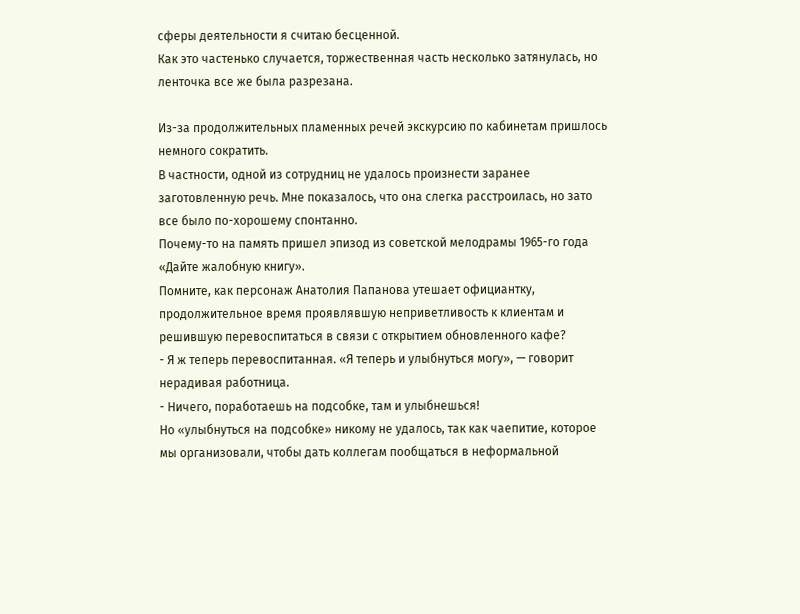сферы деятельности я считаю бесценной.
Как это частенько случается, торжественная часть несколько затянулась, но ленточка все же была разрезана.

Из-за продолжительных пламенных речей экскурсию по кабинетам пришлось немного сократить.
В частности, одной из сотрудниц не удалось произнести заранее заготовленную речь. Мне показалось, что она слегка расстроилась, но зато все было по-хорошему спонтанно.
Почему-то на память пришел эпизод из советской мелодрамы 1965-го года «Дайте жалобную книгу».
Помните, как персонаж Анатолия Папанова утешает официантку, продолжительное время проявлявшую неприветливость к клиентам и решившую перевоспитаться в связи с открытием обновленного кафе?
- Я ж теперь перевоспитанная. «Я теперь и улыбнуться могу», — говорит нерадивая работница.
- Ничего, поработаешь на подсобке, там и улыбнешься!
Но «улыбнуться на подсобке» никому не удалось, так как чаепитие, которое мы организовали, чтобы дать коллегам пообщаться в неформальной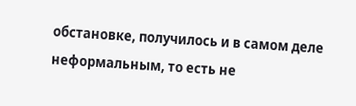обстановке, получилось и в самом деле неформальным, то есть не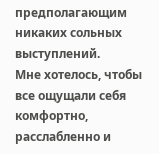предполагающим никаких сольных выступлений.
Мне хотелось, чтобы все ощущали себя комфортно, расслабленно и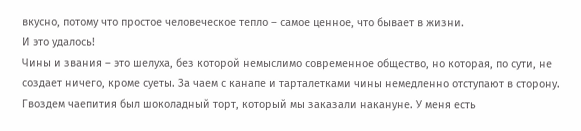вкусно, потому что простое человеческое тепло – самое ценное, что бывает в жизни.
И это удалось!
Чины и звания – это шелуха, без которой немыслимо современное общество, но которая, по сути, не создает ничего, кроме суеты. За чаем с канапе и тарталетками чины немедленно отступают в сторону.
Гвоздем чаепития был шоколадный торт, который мы заказали накануне. У меня есть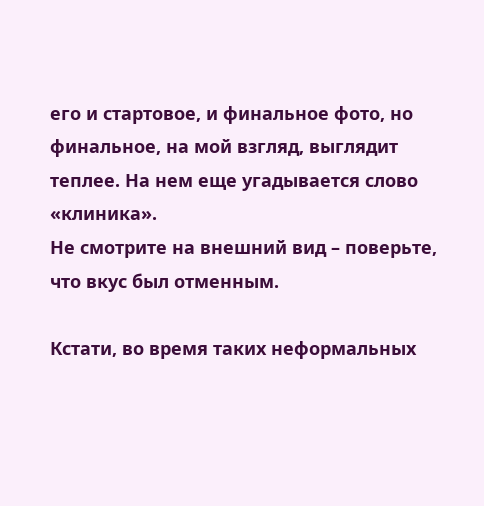его и стартовое, и финальное фото, но финальное, на мой взгляд, выглядит теплее. На нем еще угадывается слово «клиника».
Не смотрите на внешний вид – поверьте, что вкус был отменным.

Кстати, во время таких неформальных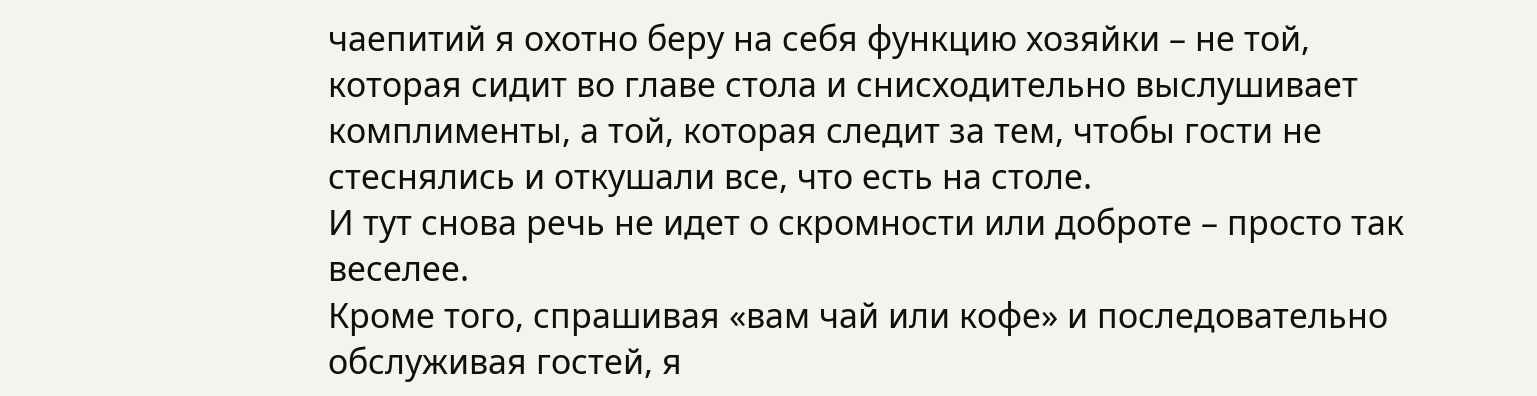чаепитий я охотно беру на себя функцию хозяйки – не той, которая сидит во главе стола и снисходительно выслушивает комплименты, а той, которая следит за тем, чтобы гости не стеснялись и откушали все, что есть на столе.
И тут снова речь не идет о скромности или доброте – просто так веселее.
Кроме того, спрашивая «вам чай или кофе» и последовательно обслуживая гостей, я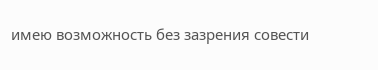имею возможность без зазрения совести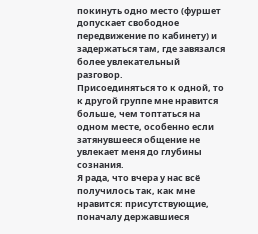покинуть одно место (фуршет допускает свободное передвижение по кабинету) и задержаться там, где завязался более увлекательный разговор.
Присоединяться то к одной, то к другой группе мне нравится больше, чем топтаться на одном месте, особенно если затянувшееся общение не увлекает меня до глубины сознания.
Я рада, что вчера у нас всё получилось так, как мне нравится: присутствующие, поначалу державшиеся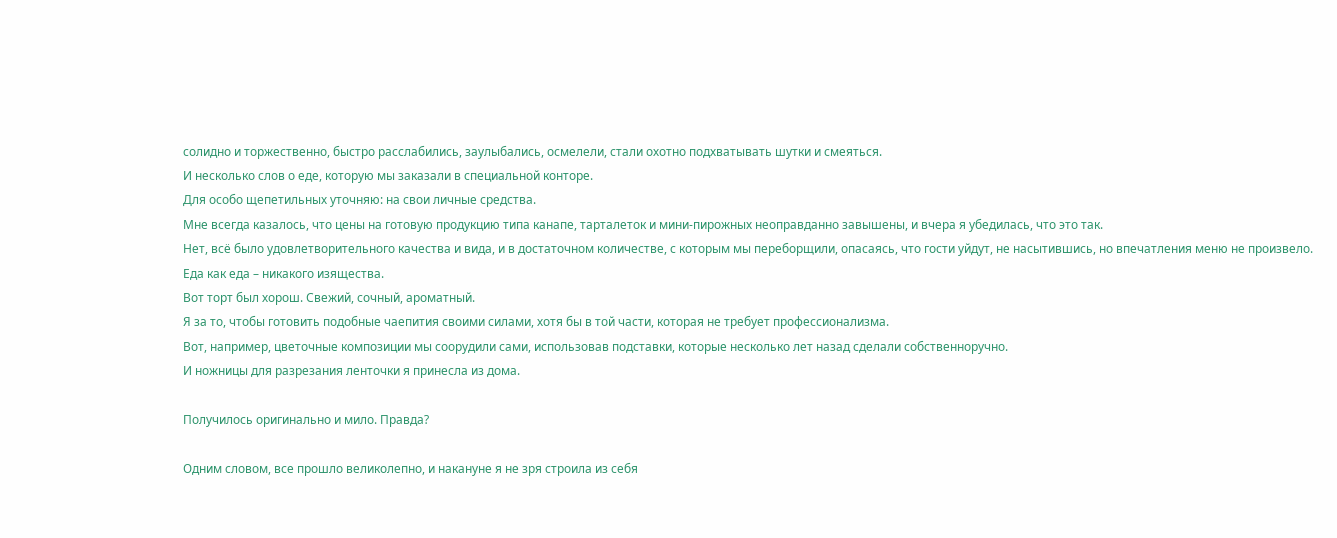солидно и торжественно, быстро расслабились, заулыбались, осмелели, стали охотно подхватывать шутки и смеяться.
И несколько слов о еде, которую мы заказали в специальной конторе.
Для особо щепетильных уточняю: на свои личные средства.
Мне всегда казалось, что цены на готовую продукцию типа канапе, тарталеток и мини-пирожных неоправданно завышены, и вчера я убедилась, что это так.
Нет, всё было удовлетворительного качества и вида, и в достаточном количестве, с которым мы переборщили, опасаясь, что гости уйдут, не насытившись, но впечатления меню не произвело.
Еда как еда – никакого изящества.
Вот торт был хорош. Свежий, сочный, ароматный.
Я за то, чтобы готовить подобные чаепития своими силами, хотя бы в той части, которая не требует профессионализма.
Вот, например, цветочные композиции мы соорудили сами, использовав подставки, которые несколько лет назад сделали собственноручно.
И ножницы для разрезания ленточки я принесла из дома.

Получилось оригинально и мило. Правда?

Одним словом, все прошло великолепно, и накануне я не зря строила из себя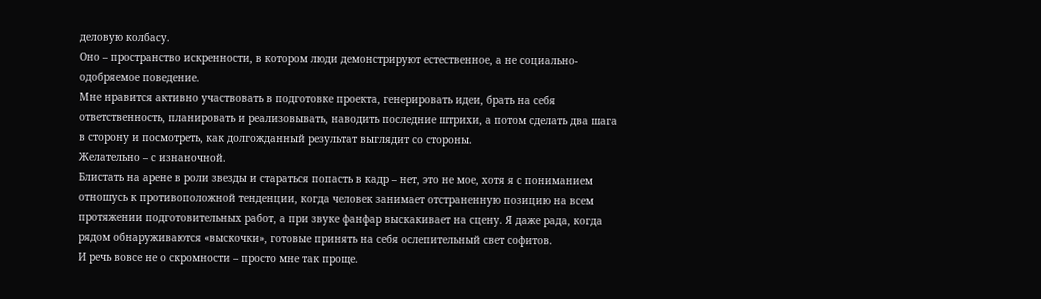деловую колбасу.
Оно – пространство искренности, в котором люди демонстрируют естественное, а не социально-одобряемое поведение.
Мне нравится активно участвовать в подготовке проекта, генерировать идеи, брать на себя ответственность, планировать и реализовывать, наводить последние штрихи, а потом сделать два шага в сторону и посмотреть, как долгожданный результат выглядит со стороны.
Желательно – с изнаночной.
Блистать на арене в роли звезды и стараться попасть в кадр – нет, это не мое, хотя я с пониманием отношусь к противоположной тенденции, когда человек занимает отстраненную позицию на всем протяжении подготовительных работ, а при звуке фанфар выскакивает на сцену. Я даже рада, когда рядом обнаруживаются «выскочки», готовые принять на себя ослепительный свет софитов.
И речь вовсе не о скромности – просто мне так проще.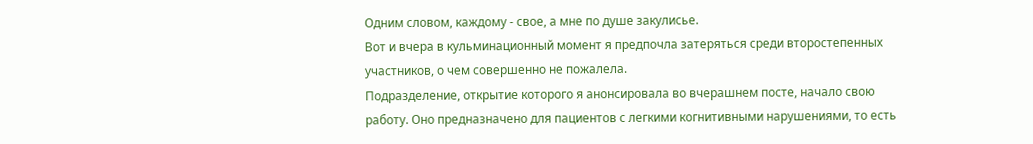Одним словом, каждому - свое, а мне по душе закулисье.
Вот и вчера в кульминационный момент я предпочла затеряться среди второстепенных участников, о чем совершенно не пожалела.
Подразделение, открытие которого я анонсировала во вчерашнем посте, начало свою работу. Оно предназначено для пациентов с легкими когнитивными нарушениями, то есть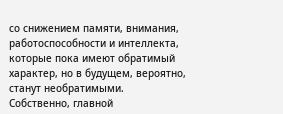со снижением памяти, внимания, работоспособности и интеллекта, которые пока имеют обратимый характер, но в будущем, вероятно, станут необратимыми.
Собственно, главной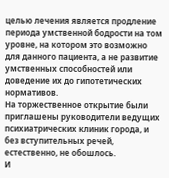целью лечения является продление периода умственной бодрости на том уровне, на котором это возможно для данного пациента, а не развитие умственных способностей или доведение их до гипотетических нормативов.
На торжественное открытие были приглашены руководители ведущих психиатрических клиник города, и без вступительных речей, естественно, не обошлось.
И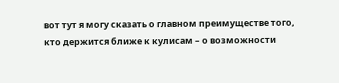вот тут я могу сказать о главном преимуществе того, кто держится ближе к кулисам – о возможности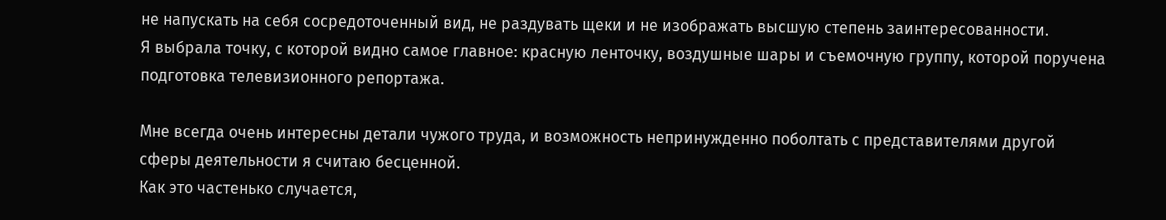не напускать на себя сосредоточенный вид, не раздувать щеки и не изображать высшую степень заинтересованности.
Я выбрала точку, с которой видно самое главное: красную ленточку, воздушные шары и съемочную группу, которой поручена подготовка телевизионного репортажа.

Мне всегда очень интересны детали чужого труда, и возможность непринужденно поболтать с представителями другой сферы деятельности я считаю бесценной.
Как это частенько случается,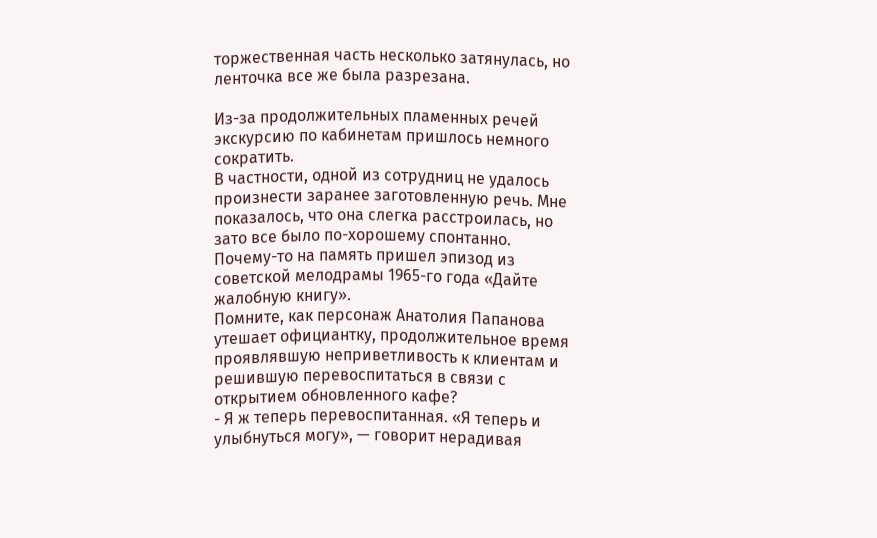торжественная часть несколько затянулась, но ленточка все же была разрезана.

Из-за продолжительных пламенных речей экскурсию по кабинетам пришлось немного сократить.
В частности, одной из сотрудниц не удалось произнести заранее заготовленную речь. Мне показалось, что она слегка расстроилась, но зато все было по-хорошему спонтанно.
Почему-то на память пришел эпизод из советской мелодрамы 1965-го года «Дайте жалобную книгу».
Помните, как персонаж Анатолия Папанова утешает официантку, продолжительное время проявлявшую неприветливость к клиентам и решившую перевоспитаться в связи с открытием обновленного кафе?
- Я ж теперь перевоспитанная. «Я теперь и улыбнуться могу», — говорит нерадивая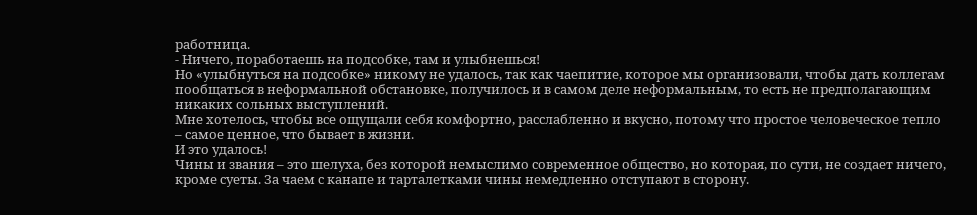работница.
- Ничего, поработаешь на подсобке, там и улыбнешься!
Но «улыбнуться на подсобке» никому не удалось, так как чаепитие, которое мы организовали, чтобы дать коллегам пообщаться в неформальной обстановке, получилось и в самом деле неформальным, то есть не предполагающим никаких сольных выступлений.
Мне хотелось, чтобы все ощущали себя комфортно, расслабленно и вкусно, потому что простое человеческое тепло – самое ценное, что бывает в жизни.
И это удалось!
Чины и звания – это шелуха, без которой немыслимо современное общество, но которая, по сути, не создает ничего, кроме суеты. За чаем с канапе и тарталетками чины немедленно отступают в сторону.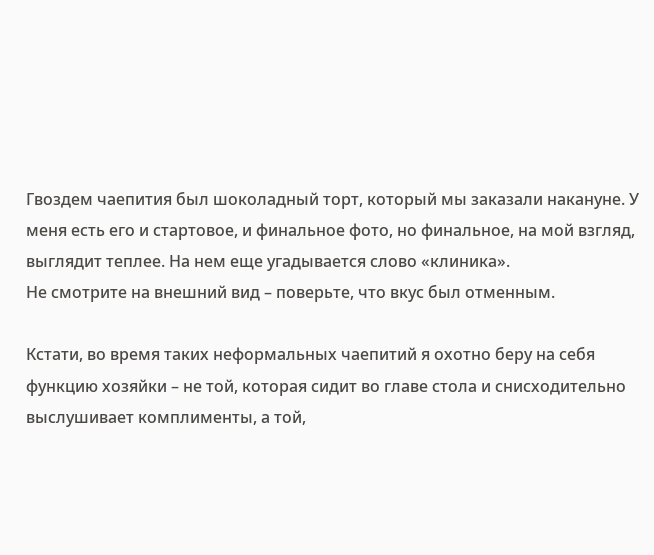Гвоздем чаепития был шоколадный торт, который мы заказали накануне. У меня есть его и стартовое, и финальное фото, но финальное, на мой взгляд, выглядит теплее. На нем еще угадывается слово «клиника».
Не смотрите на внешний вид – поверьте, что вкус был отменным.

Кстати, во время таких неформальных чаепитий я охотно беру на себя функцию хозяйки – не той, которая сидит во главе стола и снисходительно выслушивает комплименты, а той,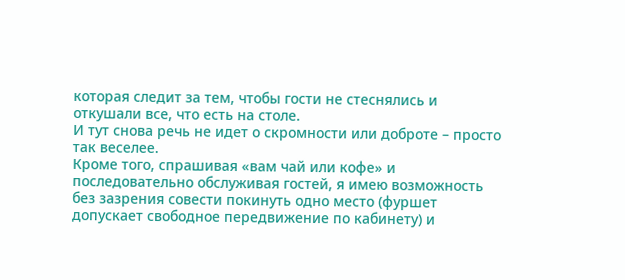которая следит за тем, чтобы гости не стеснялись и откушали все, что есть на столе.
И тут снова речь не идет о скромности или доброте – просто так веселее.
Кроме того, спрашивая «вам чай или кофе» и последовательно обслуживая гостей, я имею возможность без зазрения совести покинуть одно место (фуршет допускает свободное передвижение по кабинету) и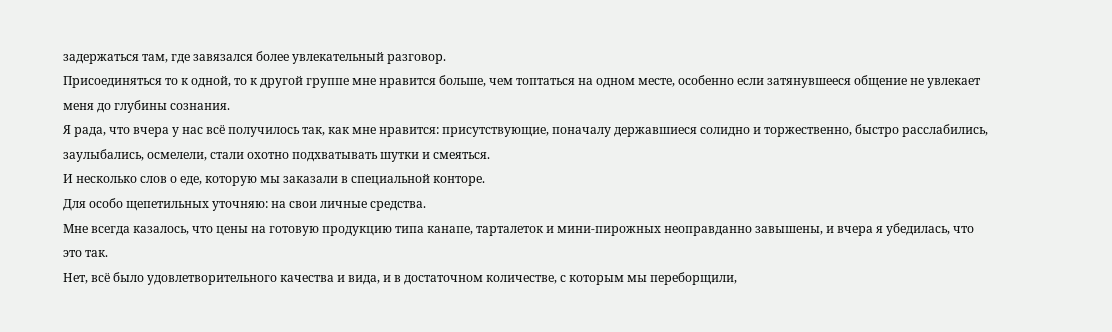задержаться там, где завязался более увлекательный разговор.
Присоединяться то к одной, то к другой группе мне нравится больше, чем топтаться на одном месте, особенно если затянувшееся общение не увлекает меня до глубины сознания.
Я рада, что вчера у нас всё получилось так, как мне нравится: присутствующие, поначалу державшиеся солидно и торжественно, быстро расслабились, заулыбались, осмелели, стали охотно подхватывать шутки и смеяться.
И несколько слов о еде, которую мы заказали в специальной конторе.
Для особо щепетильных уточняю: на свои личные средства.
Мне всегда казалось, что цены на готовую продукцию типа канапе, тарталеток и мини-пирожных неоправданно завышены, и вчера я убедилась, что это так.
Нет, всё было удовлетворительного качества и вида, и в достаточном количестве, с которым мы переборщили,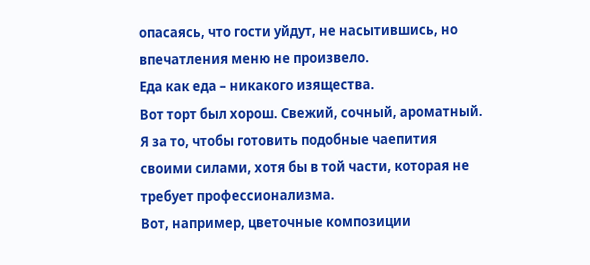опасаясь, что гости уйдут, не насытившись, но впечатления меню не произвело.
Еда как еда – никакого изящества.
Вот торт был хорош. Свежий, сочный, ароматный.
Я за то, чтобы готовить подобные чаепития своими силами, хотя бы в той части, которая не требует профессионализма.
Вот, например, цветочные композиции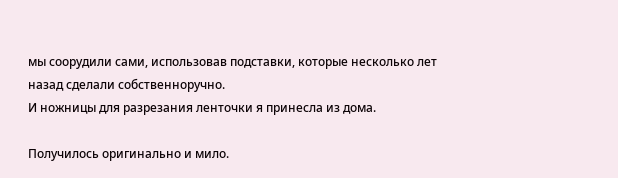мы соорудили сами, использовав подставки, которые несколько лет назад сделали собственноручно.
И ножницы для разрезания ленточки я принесла из дома.

Получилось оригинально и мило.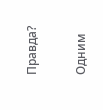Правда?

Одним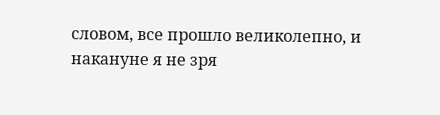словом, все прошло великолепно, и накануне я не зря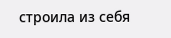строила из себя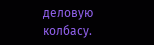деловую колбасу.